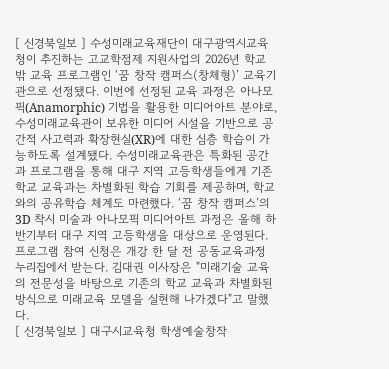[ 신경북일보 ] 수성미래교육재단이 대구광역시교육청이 추진하는 고교학점제 지원사업의 2026년 학교 밖 교육 프로그램인 ‘꿈 창작 캠퍼스(창체형)’ 교육기관으로 선정됐다. 이번에 선정된 교육 과정은 아나모픽(Anamorphic) 기법을 활용한 미디어아트 분야로, 수성미래교육관이 보유한 미디어 시설을 기반으로 공간적 사고력과 확장현실(XR)에 대한 심층 학습이 가능하도록 설계됐다. 수성미래교육관은 특화된 공간과 프로그램을 통해 대구 지역 고등학생들에게 기존 학교 교육과는 차별화된 학습 기회를 제공하며, 학교와의 공유학습 체계도 마련했다. ‘꿈 창작 캠퍼스’의 3D 착시 미술과 아나모픽 미디어아트 과정은 올해 하반기부터 대구 지역 고등학생을 대상으로 운영된다. 프로그램 참여 신청은 개강 한 달 전 공동교육과정 누리집에서 받는다. 김대권 이사장은 "미래기술 교육의 전문성을 바탕으로 기존의 학교 교육과 차별화된 방식으로 미래교육 모델을 실현해 나가겠다"고 말했다.
[ 신경북일보 ] 대구시교육청 학생예술창작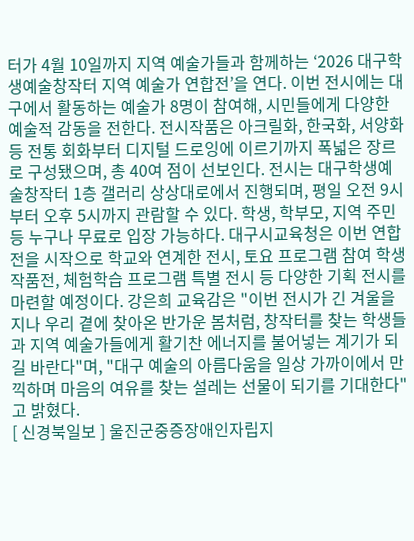터가 4월 10일까지 지역 예술가들과 함께하는 ‘2026 대구학생예술창작터 지역 예술가 연합전’을 연다. 이번 전시에는 대구에서 활동하는 예술가 8명이 참여해, 시민들에게 다양한 예술적 감동을 전한다. 전시작품은 아크릴화, 한국화, 서양화 등 전통 회화부터 디지털 드로잉에 이르기까지 폭넓은 장르로 구성됐으며, 총 40여 점이 선보인다. 전시는 대구학생예술창작터 1층 갤러리 상상대로에서 진행되며, 평일 오전 9시부터 오후 5시까지 관람할 수 있다. 학생, 학부모, 지역 주민 등 누구나 무료로 입장 가능하다. 대구시교육청은 이번 연합전을 시작으로 학교와 연계한 전시, 토요 프로그램 참여 학생 작품전, 체험학습 프로그램 특별 전시 등 다양한 기획 전시를 마련할 예정이다. 강은희 교육감은 "이번 전시가 긴 겨울을 지나 우리 곁에 찾아온 반가운 봄처럼, 창작터를 찾는 학생들과 지역 예술가들에게 활기찬 에너지를 불어넣는 계기가 되길 바란다"며, "대구 예술의 아름다움을 일상 가까이에서 만끽하며 마음의 여유를 찾는 설레는 선물이 되기를 기대한다"고 밝혔다.
[ 신경북일보 ] 울진군중증장애인자립지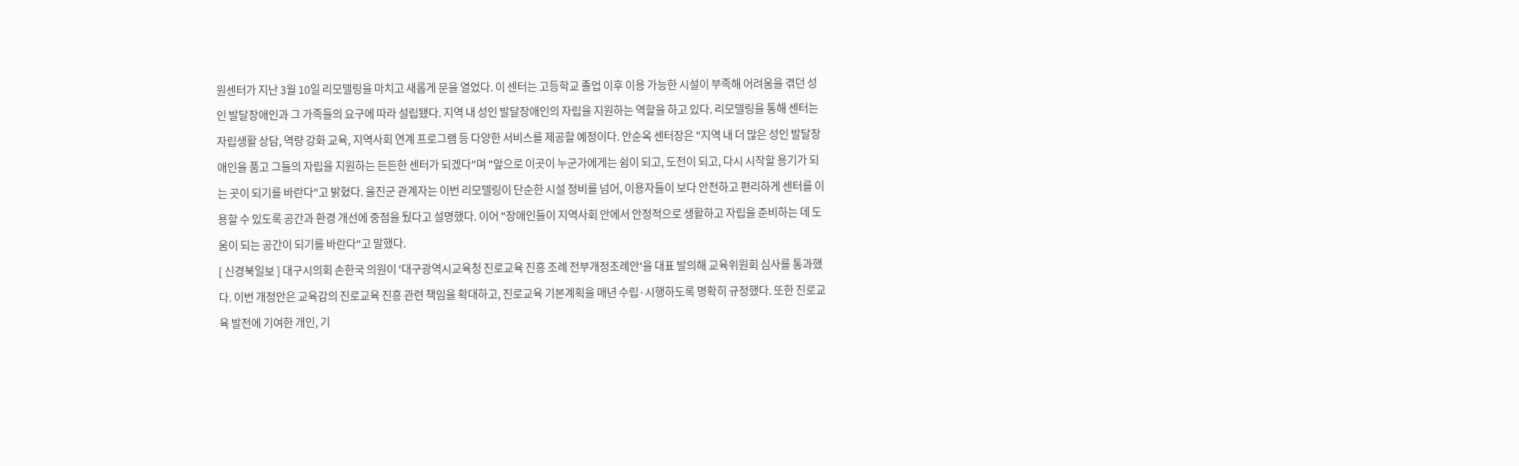원센터가 지난 3월 10일 리모델링을 마치고 새롭게 문을 열었다. 이 센터는 고등학교 졸업 이후 이용 가능한 시설이 부족해 어려움을 겪던 성인 발달장애인과 그 가족들의 요구에 따라 설립됐다. 지역 내 성인 발달장애인의 자립을 지원하는 역할을 하고 있다. 리모델링을 통해 센터는 자립생활 상담, 역량 강화 교육, 지역사회 연계 프로그램 등 다양한 서비스를 제공할 예정이다. 안순옥 센터장은 "지역 내 더 많은 성인 발달장애인을 품고 그들의 자립을 지원하는 든든한 센터가 되겠다"며 "앞으로 이곳이 누군가에게는 쉼이 되고, 도전이 되고, 다시 시작할 용기가 되는 곳이 되기를 바란다"고 밝혔다. 울진군 관계자는 이번 리모델링이 단순한 시설 정비를 넘어, 이용자들이 보다 안전하고 편리하게 센터를 이용할 수 있도록 공간과 환경 개선에 중점을 뒀다고 설명했다. 이어 "장애인들이 지역사회 안에서 안정적으로 생활하고 자립을 준비하는 데 도움이 되는 공간이 되기를 바란다"고 말했다.
[ 신경북일보 ] 대구시의회 손한국 의원이 '대구광역시교육청 진로교육 진흥 조례 전부개정조례안'을 대표 발의해 교육위원회 심사를 통과했다. 이번 개정안은 교육감의 진로교육 진흥 관련 책임을 확대하고, 진로교육 기본계획을 매년 수립·시행하도록 명확히 규정했다. 또한 진로교육 발전에 기여한 개인, 기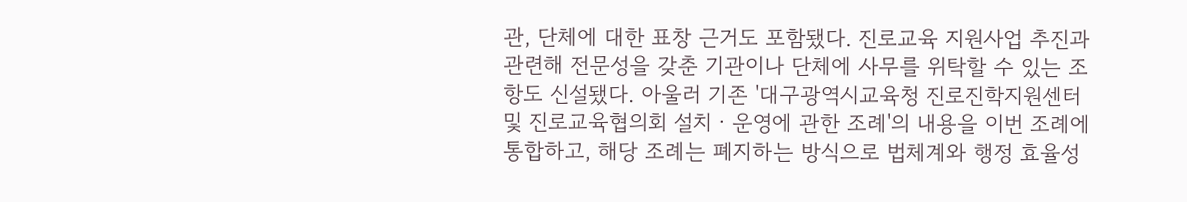관, 단체에 대한 표창 근거도 포함됐다. 진로교육 지원사업 추진과 관련해 전문성을 갖춘 기관이나 단체에 사무를 위탁할 수 있는 조항도 신설됐다. 아울러 기존 '대구광역시교육청 진로진학지원센터 및 진로교육협의회 설치ㆍ운영에 관한 조례'의 내용을 이번 조례에 통합하고, 해당 조례는 폐지하는 방식으로 법체계와 행정 효율성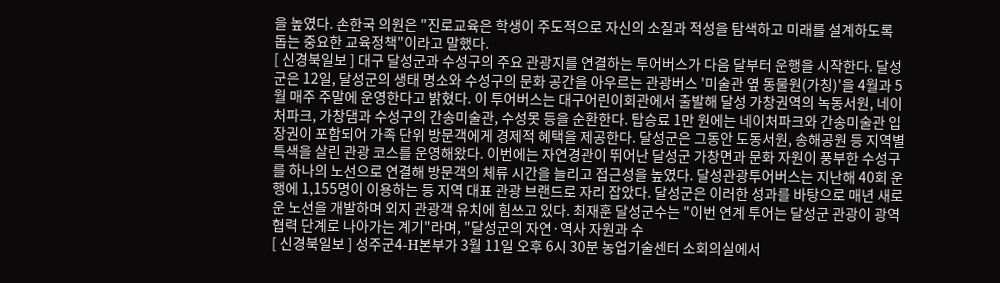을 높였다. 손한국 의원은 "진로교육은 학생이 주도적으로 자신의 소질과 적성을 탐색하고 미래를 설계하도록 돕는 중요한 교육정책"이라고 말했다.
[ 신경북일보 ] 대구 달성군과 수성구의 주요 관광지를 연결하는 투어버스가 다음 달부터 운행을 시작한다. 달성군은 12일, 달성군의 생태 명소와 수성구의 문화 공간을 아우르는 관광버스 '미술관 옆 동물원(가칭)'을 4월과 5월 매주 주말에 운영한다고 밝혔다. 이 투어버스는 대구어린이회관에서 출발해 달성 가창권역의 녹동서원, 네이처파크, 가창댐과 수성구의 간송미술관, 수성못 등을 순환한다. 탑승료 1만 원에는 네이처파크와 간송미술관 입장권이 포함되어 가족 단위 방문객에게 경제적 혜택을 제공한다. 달성군은 그동안 도동서원, 송해공원 등 지역별 특색을 살린 관광 코스를 운영해왔다. 이번에는 자연경관이 뛰어난 달성군 가창면과 문화 자원이 풍부한 수성구를 하나의 노선으로 연결해 방문객의 체류 시간을 늘리고 접근성을 높였다. 달성관광투어버스는 지난해 40회 운행에 1,155명이 이용하는 등 지역 대표 관광 브랜드로 자리 잡았다. 달성군은 이러한 성과를 바탕으로 매년 새로운 노선을 개발하며 외지 관광객 유치에 힘쓰고 있다. 최재훈 달성군수는 "이번 연계 투어는 달성군 관광이 광역 협력 단계로 나아가는 계기"라며, "달성군의 자연·역사 자원과 수
[ 신경북일보 ] 성주군4-H본부가 3월 11일 오후 6시 30분 농업기술센터 소회의실에서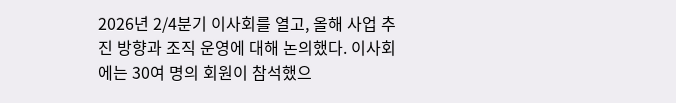2026년 2/4분기 이사회를 열고, 올해 사업 추진 방향과 조직 운영에 대해 논의했다. 이사회에는 30여 명의 회원이 참석했으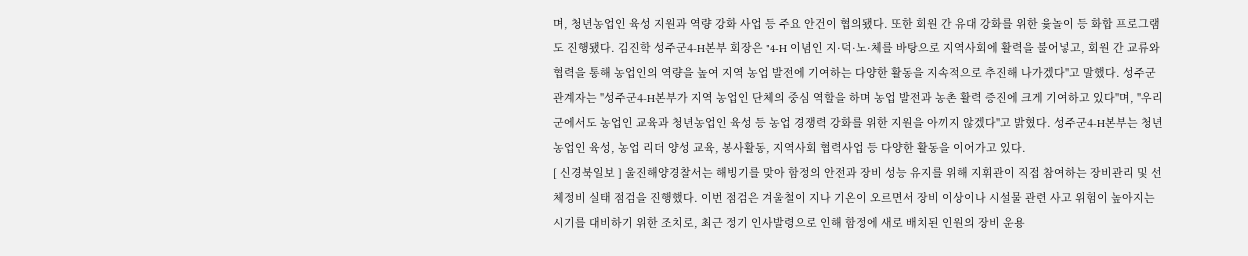며, 청년농업인 육성 지원과 역량 강화 사업 등 주요 안건이 협의됐다. 또한 회원 간 유대 강화를 위한 윷놀이 등 화합 프로그램도 진행됐다. 김진학 성주군4-H본부 회장은 "4-H 이념인 지·덕·노·체를 바탕으로 지역사회에 활력을 불어넣고, 회원 간 교류와 협력을 통해 농업인의 역량을 높여 지역 농업 발전에 기여하는 다양한 활동을 지속적으로 추진해 나가겠다"고 말했다. 성주군 관계자는 "성주군4-H본부가 지역 농업인 단체의 중심 역할을 하며 농업 발전과 농촌 활력 증진에 크게 기여하고 있다"며, "우리 군에서도 농업인 교육과 청년농업인 육성 등 농업 경쟁력 강화를 위한 지원을 아끼지 않겠다"고 밝혔다. 성주군4-H본부는 청년농업인 육성, 농업 리더 양성 교육, 봉사활동, 지역사회 협력사업 등 다양한 활동을 이어가고 있다.
[ 신경북일보 ] 울진해양경찰서는 해빙기를 맞아 함정의 안전과 장비 성능 유지를 위해 지휘관이 직접 참여하는 장비관리 및 선체정비 실태 점검을 진행했다. 이번 점검은 겨울철이 지나 기온이 오르면서 장비 이상이나 시설물 관련 사고 위험이 높아지는 시기를 대비하기 위한 조치로, 최근 정기 인사발령으로 인해 함정에 새로 배치된 인원의 장비 운용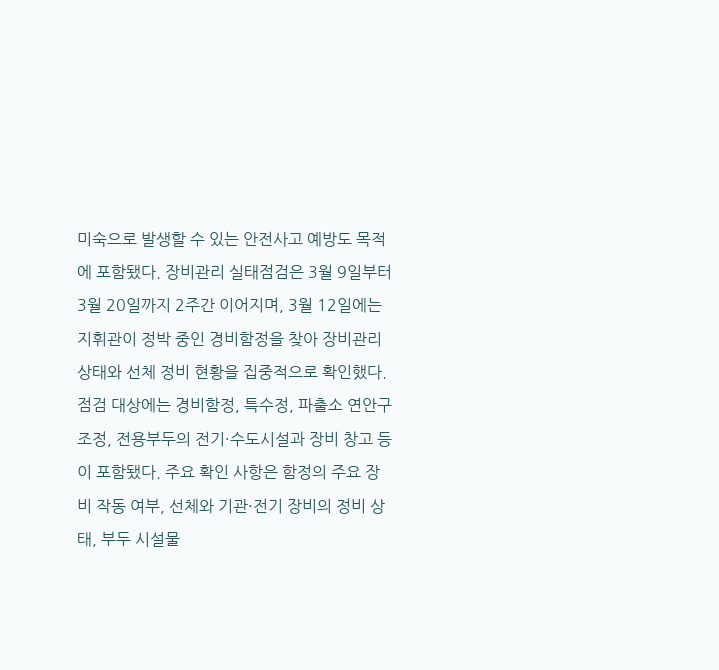미숙으로 발생할 수 있는 안전사고 예방도 목적에 포함됐다. 장비관리 실태점검은 3월 9일부터 3월 20일까지 2주간 이어지며, 3월 12일에는 지휘관이 정박 중인 경비함정을 찾아 장비관리 상태와 선체 정비 현황을 집중적으로 확인했다. 점검 대상에는 경비함정, 특수정, 파출소 연안구조정, 전용부두의 전기·수도시설과 장비 창고 등이 포함됐다. 주요 확인 사항은 함정의 주요 장비 작동 여부, 선체와 기관·전기 장비의 정비 상태, 부두 시설물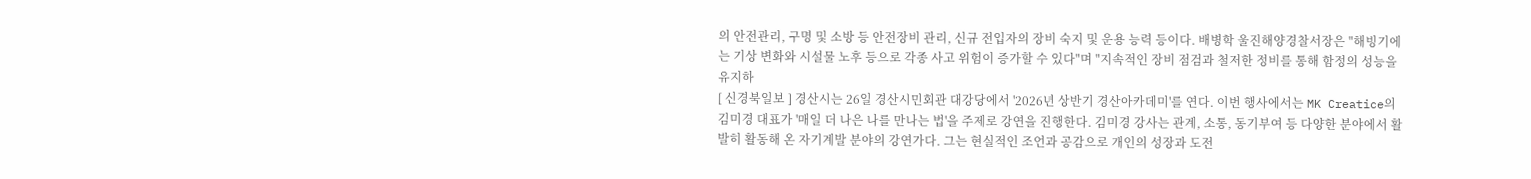의 안전관리, 구명 및 소방 등 안전장비 관리, 신규 전입자의 장비 숙지 및 운용 능력 등이다. 배병학 울진해양경찰서장은 "해빙기에는 기상 변화와 시설물 노후 등으로 각종 사고 위험이 증가할 수 있다"며 "지속적인 장비 점검과 철저한 정비를 통해 함정의 성능을 유지하
[ 신경북일보 ] 경산시는 26일 경산시민회관 대강당에서 '2026년 상반기 경산아카데미'를 연다. 이번 행사에서는 MK Creatice의 김미경 대표가 '매일 더 나은 나를 만나는 법'을 주제로 강연을 진행한다. 김미경 강사는 관계, 소통, 동기부여 등 다양한 분야에서 활발히 활동해 온 자기계발 분야의 강연가다. 그는 현실적인 조언과 공감으로 개인의 성장과 도전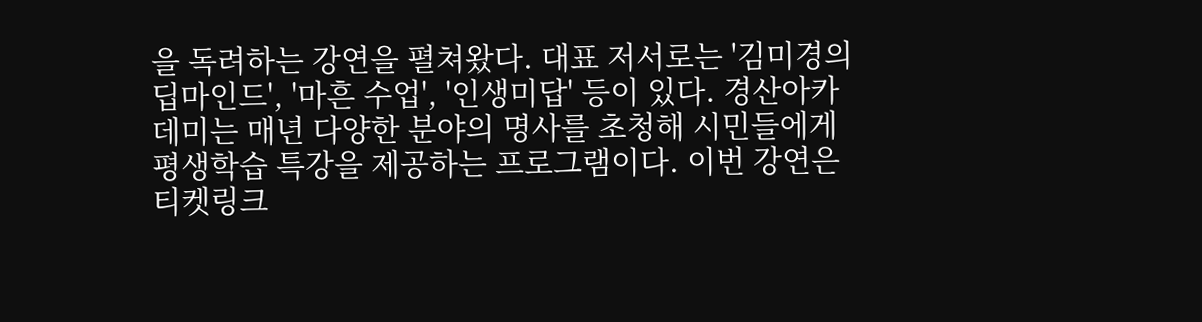을 독려하는 강연을 펼쳐왔다. 대표 저서로는 '김미경의 딥마인드', '마흔 수업', '인생미답' 등이 있다. 경산아카데미는 매년 다양한 분야의 명사를 초청해 시민들에게 평생학습 특강을 제공하는 프로그램이다. 이번 강연은 티켓링크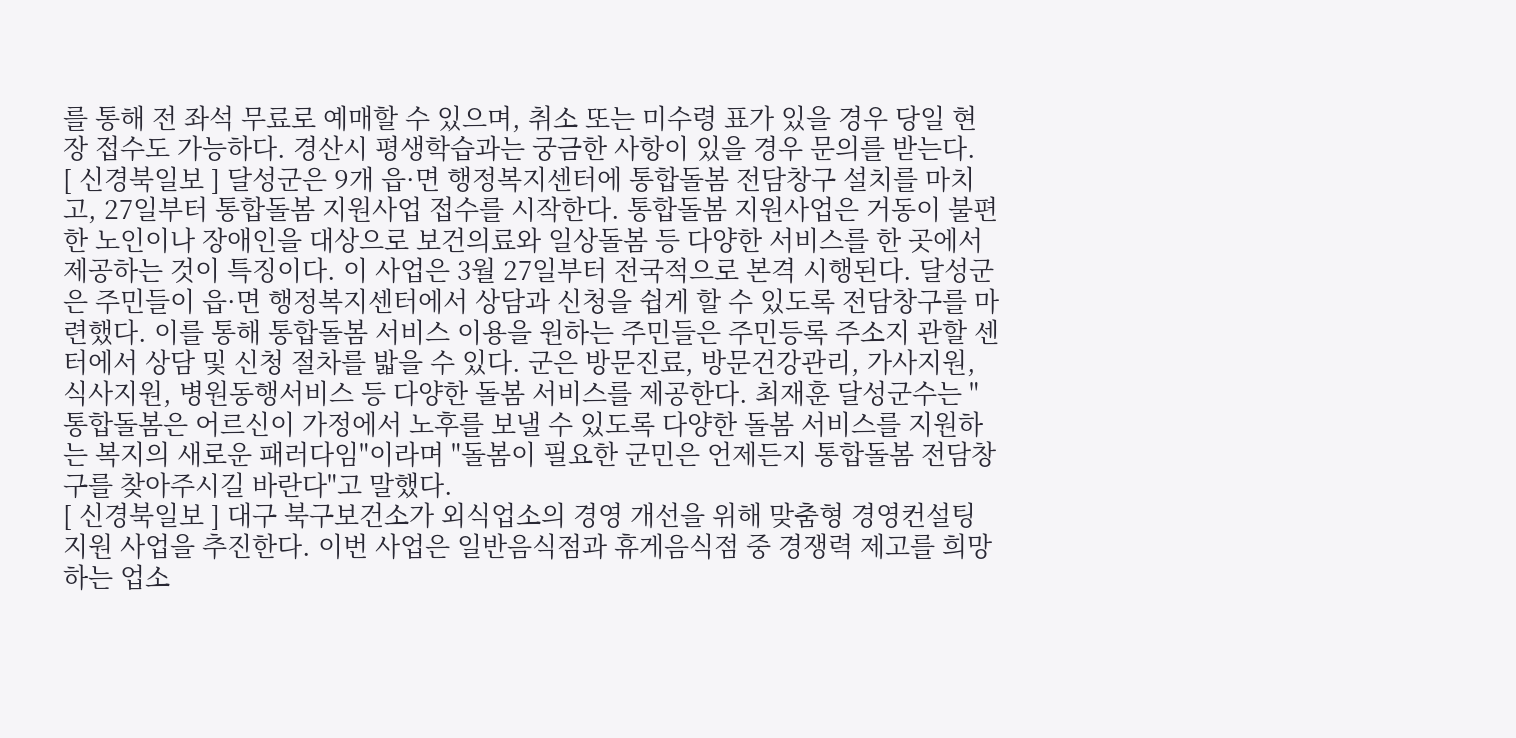를 통해 전 좌석 무료로 예매할 수 있으며, 취소 또는 미수령 표가 있을 경우 당일 현장 접수도 가능하다. 경산시 평생학습과는 궁금한 사항이 있을 경우 문의를 받는다.
[ 신경북일보 ] 달성군은 9개 읍·면 행정복지센터에 통합돌봄 전담창구 설치를 마치고, 27일부터 통합돌봄 지원사업 접수를 시작한다. 통합돌봄 지원사업은 거동이 불편한 노인이나 장애인을 대상으로 보건의료와 일상돌봄 등 다양한 서비스를 한 곳에서 제공하는 것이 특징이다. 이 사업은 3월 27일부터 전국적으로 본격 시행된다. 달성군은 주민들이 읍·면 행정복지센터에서 상담과 신청을 쉽게 할 수 있도록 전담창구를 마련했다. 이를 통해 통합돌봄 서비스 이용을 원하는 주민들은 주민등록 주소지 관할 센터에서 상담 및 신청 절차를 밟을 수 있다. 군은 방문진료, 방문건강관리, 가사지원, 식사지원, 병원동행서비스 등 다양한 돌봄 서비스를 제공한다. 최재훈 달성군수는 "통합돌봄은 어르신이 가정에서 노후를 보낼 수 있도록 다양한 돌봄 서비스를 지원하는 복지의 새로운 패러다임"이라며 "돌봄이 필요한 군민은 언제든지 통합돌봄 전담창구를 찾아주시길 바란다"고 말했다.
[ 신경북일보 ] 대구 북구보건소가 외식업소의 경영 개선을 위해 맞춤형 경영컨설팅 지원 사업을 추진한다. 이번 사업은 일반음식점과 휴게음식점 중 경쟁력 제고를 희망하는 업소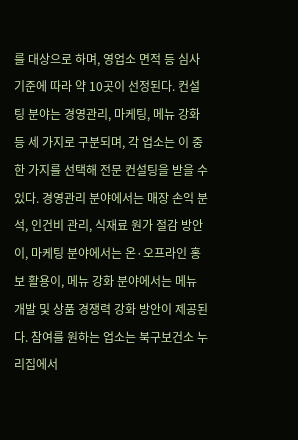를 대상으로 하며, 영업소 면적 등 심사 기준에 따라 약 10곳이 선정된다. 컨설팅 분야는 경영관리, 마케팅, 메뉴 강화 등 세 가지로 구분되며, 각 업소는 이 중 한 가지를 선택해 전문 컨설팅을 받을 수 있다. 경영관리 분야에서는 매장 손익 분석, 인건비 관리, 식재료 원가 절감 방안이, 마케팅 분야에서는 온·오프라인 홍보 활용이, 메뉴 강화 분야에서는 메뉴 개발 및 상품 경쟁력 강화 방안이 제공된다. 참여를 원하는 업소는 북구보건소 누리집에서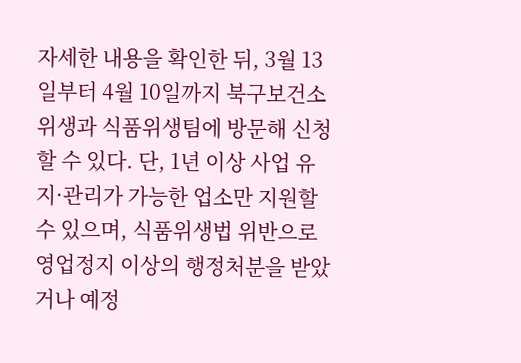자세한 내용을 확인한 뒤, 3월 13일부터 4월 10일까지 북구보건소 위생과 식품위생팀에 방문해 신청할 수 있다. 단, 1년 이상 사업 유지·관리가 가능한 업소만 지원할 수 있으며, 식품위생법 위반으로 영업정지 이상의 행정처분을 받았거나 예정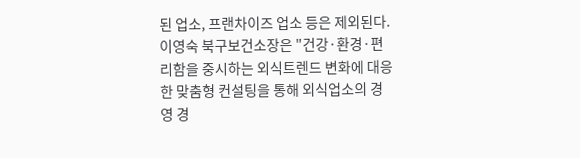된 업소, 프랜차이즈 업소 등은 제외된다. 이영숙 북구보건소장은 "건강·환경·편리함을 중시하는 외식트렌드 변화에 대응한 맞춤형 컨설팅을 통해 외식업소의 경영 경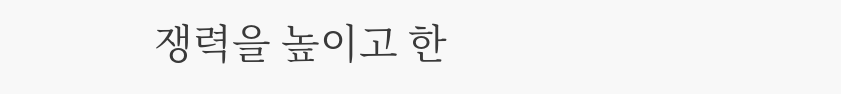쟁력을 높이고 한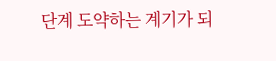단계 도약하는 계기가 되